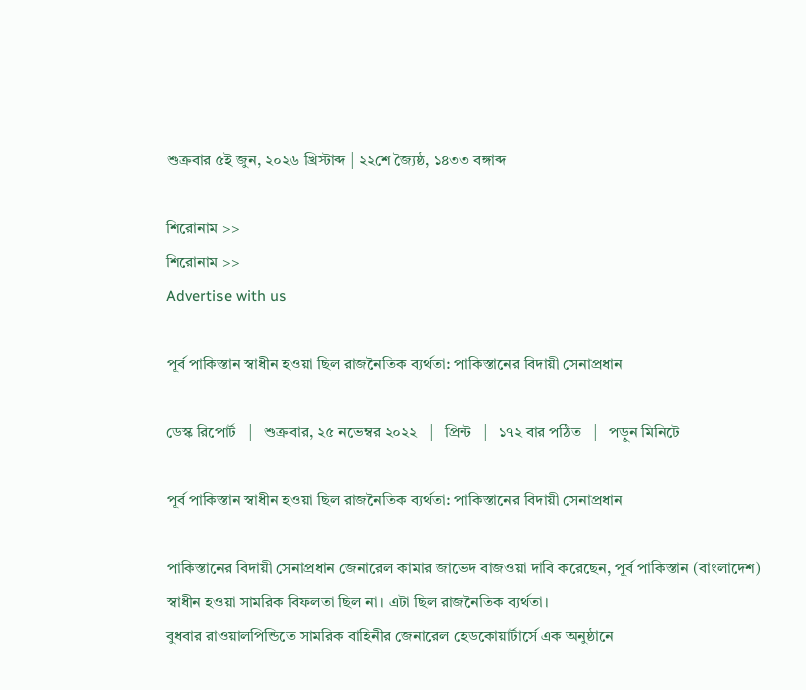শুক্রবার ৫ই জুন, ২০২৬ খ্রিস্টাব্দ | ২২শে জ্যৈষ্ঠ, ১৪৩৩ বঙ্গাব্দ

শিরোনাম >>
শিরোনাম >>
Advertise with us

পূর্ব পাকিস্তান স্বাধীন হওয়া ছিল রাজনৈতিক ব্যর্থতা: পাকিস্তানের বিদায়ী সেনাপ্রধান

ডেস্ক রিপোর্ট   |   শুক্রবার, ২৫ নভেম্বর ২০২২   |   প্রিন্ট   |   ১৭২ বার পঠিত   |   পড়ুন মিনিটে

পূর্ব পাকিস্তান স্বাধীন হওয়া ছিল রাজনৈতিক ব্যর্থতা: পাকিস্তানের বিদায়ী সেনাপ্রধান

পাকিস্তানের বিদায়ী সেনাপ্রধান জেনারেল কামার জাভেদ বাজওয়া দাবি করেছেন, পূর্ব পাকিস্তান (বাংলাদেশ) স্বাধীন হওয়া সামরিক বিফলতা ছিল না। এটা ছিল রাজনৈতিক ব্যর্থতা।
বুধবার রাওয়ালপিন্ডিতে সামরিক বাহিনীর জেনারেল হেডকোয়ার্টার্সে এক অনুষ্ঠানে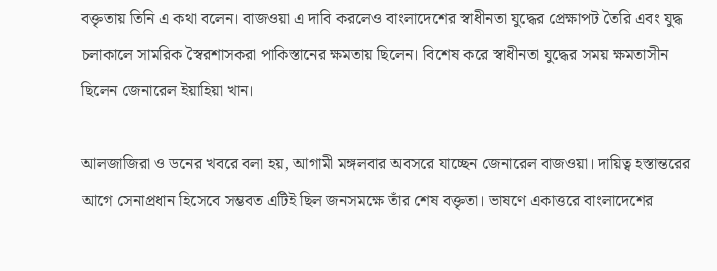বক্তৃতায় তিনি এ কথা বলেন। বাজওয়া এ দাবি করলেও বাংলাদেশের স্বাধীনতা যুদ্ধের প্রেক্ষাপট তৈরি এবং যুদ্ধ চলাকালে সামরিক স্বৈরশাসকরা পাকিস্তানের ক্ষমতায় ছিলেন। বিশেষ করে স্বাধীনতা যুদ্ধের সময় ক্ষমতাসীন ছিলেন জেনারেল ইয়াহিয়া খান।

আলজাজিরা ও ডনের খবরে বলা হয়, আগামী মঙ্গলবার অবসরে যাচ্ছেন জেনারেল বাজওয়া। দায়িত্ব হস্তান্তরের আগে সেনাপ্রধান হিসেবে সম্ভবত এটিই ছিল জনসমক্ষে তাঁর শেষ বক্তৃতা। ভাষণে একাত্তরে বাংলাদেশের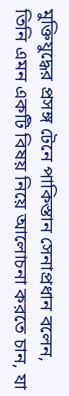মুক্তিযুদ্ধের প্রসঙ্গ টেনে পাকিস্তান সেনাপ্রধান বলেন, তিনি এমন একটি বিষয় নিয়ে আলোচনা করতে চান, যা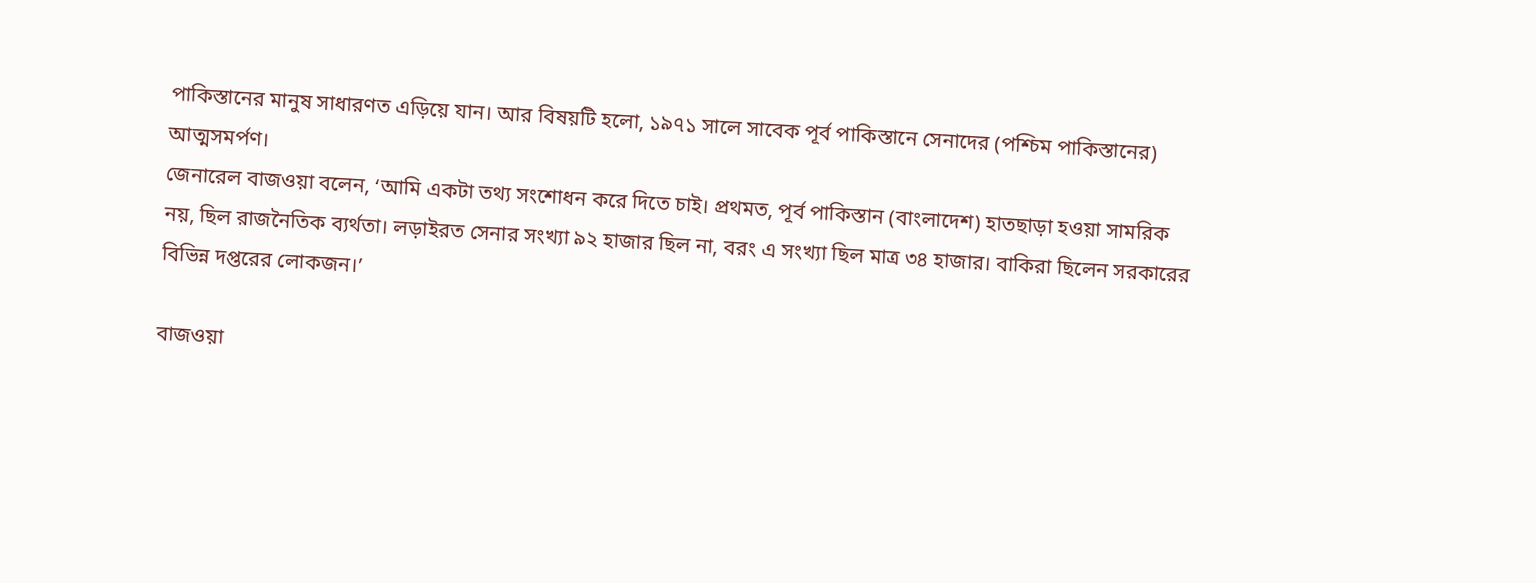পাকিস্তানের মানুষ সাধারণত এড়িয়ে যান। আর বিষয়টি হলো, ১৯৭১ সালে সাবেক পূর্ব পাকিস্তানে সেনাদের (পশ্চিম পাকিস্তানের) আত্মসমর্পণ।
জেনারেল বাজওয়া বলেন, ‘আমি একটা তথ্য সংশোধন করে দিতে চাই। প্রথমত, পূর্ব পাকিস্তান (বাংলাদেশ) হাতছাড়া হওয়া সামরিক নয়, ছিল রাজনৈতিক ব্যর্থতা। লড়াইরত সেনার সংখ্যা ৯২ হাজার ছিল না, বরং এ সংখ্যা ছিল মাত্র ৩৪ হাজার। বাকিরা ছিলেন সরকারের বিভিন্ন দপ্তরের লোকজন।’

বাজওয়া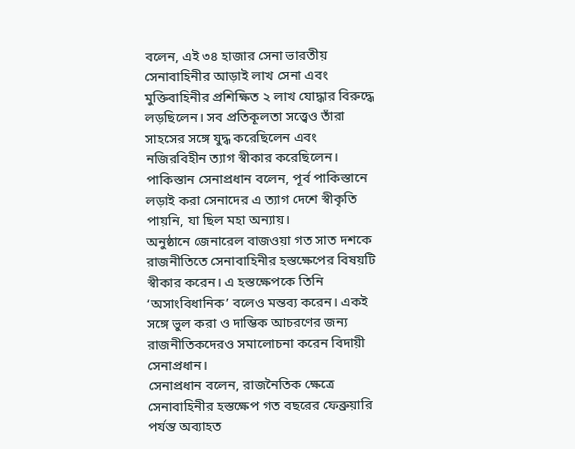বলেন, এই ৩৪ হাজার সেনা ভারতীয় সেনাবাহিনীর আড়াই লাখ সেনা এবং মুক্তিবাহিনীর প্রশিক্ষিত ২ লাখ যোদ্ধার বিরুদ্ধে লড়ছিলেন। সব প্রতিকূলতা সত্ত্বেও তাঁরা সাহসের সঙ্গে যুদ্ধ করেছিলেন এবং নজিরবিহীন ত্যাগ স্বীকার করেছিলেন। পাকিস্তান সেনাপ্রধান বলেন, পূর্ব পাকিস্তানে লড়াই করা সেনাদের এ ত্যাগ দেশে স্বীকৃতি পায়নি, যা ছিল মহা অন্যায়।
অনুষ্ঠানে জেনারেল বাজওয়া গত সাত দশকে রাজনীতিতে সেনাবাহিনীর হস্তক্ষেপের বিষয়টি স্বীকার করেন। এ হস্তক্ষেপকে তিনি ‘অসাংবিধানিক’ বলেও মন্তব্য করেন। একই সঙ্গে ভুল করা ও দাম্ভিক আচরণের জন্য রাজনীতিকদেরও সমালোচনা করেন বিদায়ী সেনাপ্রধান।
সেনাপ্রধান বলেন, রাজনৈতিক ক্ষেত্রে সেনাবাহিনীর হস্তক্ষেপ গত বছরের ফেব্রুয়ারি পর্যন্ত অব্যাহত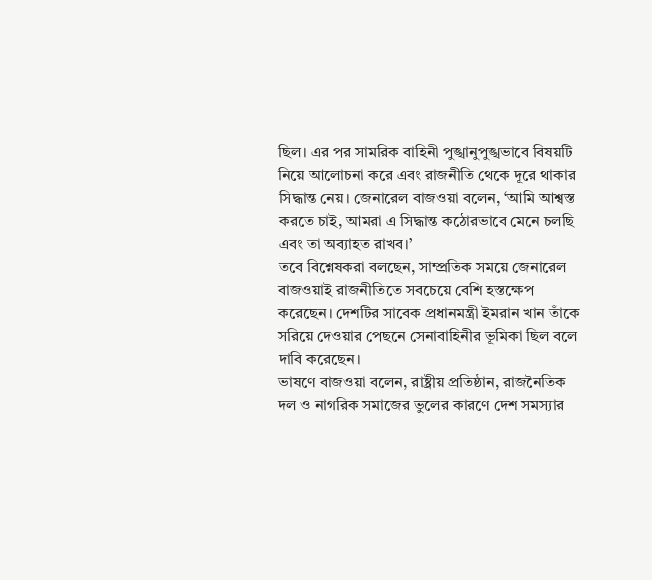ছিল। এর পর সামরিক বাহিনী পুঙ্খানুপুঙ্খভাবে বিষয়টি নিয়ে আলোচনা করে এবং রাজনীতি থেকে দূরে থাকার সিদ্ধান্ত নেয়। জেনারেল বাজওয়া বলেন, ‘আমি আশ্বস্ত করতে চাই, আমরা এ সিদ্ধান্ত কঠোরভাবে মেনে চলছি এবং তা অব্যাহত রাখব।’
তবে বিশ্নেষকরা বলছেন, সাম্প্রতিক সময়ে জেনারেল বাজওয়াই রাজনীতিতে সবচেয়ে বেশি হস্তক্ষেপ করেছেন। দেশটির সাবেক প্রধানমন্ত্রী ইমরান খান তাঁকে সরিয়ে দেওয়ার পেছনে সেনাবাহিনীর ভূমিকা ছিল বলে দাবি করেছেন।
ভাষণে বাজওয়া বলেন, রাষ্ট্রীয় প্রতিষ্ঠান, রাজনৈতিক দল ও নাগরিক সমাজের ভুলের কারণে দেশ সমস্যার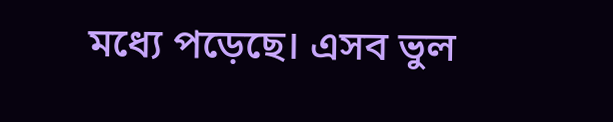মধ্যে পড়েছে। এসব ভুল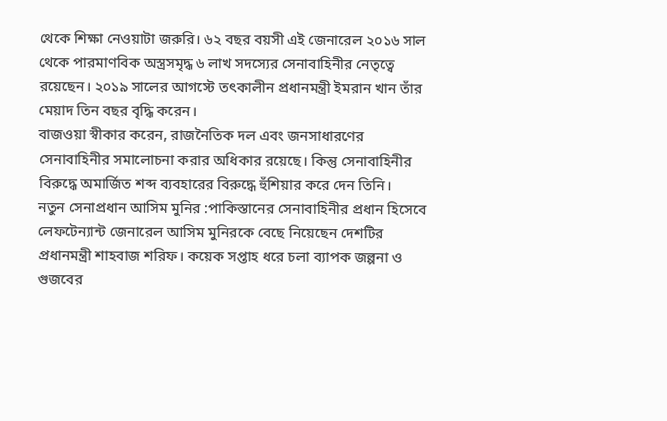থেকে শিক্ষা নেওয়াটা জরুরি। ৬২ বছর বয়সী এই জেনারেল ২০১৬ সাল থেকে পারমাণবিক অস্ত্রসমৃদ্ধ ৬ লাখ সদস্যের সেনাবাহিনীর নেতৃত্বে রয়েছেন। ২০১৯ সালের আগস্টে তৎকালীন প্রধানমন্ত্রী ইমরান খান তাঁর মেয়াদ তিন বছর বৃদ্ধি করেন।
বাজওয়া স্বীকার করেন, রাজনৈতিক দল এবং জনসাধারণের সেনাবাহিনীর সমালোচনা করার অধিকার রয়েছে। কিন্তু সেনাবাহিনীর বিরুদ্ধে অমার্জিত শব্দ ব্যবহারের বিরুদ্ধে হুঁশিয়ার করে দেন তিনি।
নতুন সেনাপ্রধান আসিম মুনির :পাকিস্তানের সেনাবাহিনীর প্রধান হিসেবে লেফটেন্যান্ট জেনারেল আসিম মুনিরকে বেছে নিয়েছেন দেশটির প্রধানমন্ত্রী শাহবাজ শরিফ। কয়েক সপ্তাহ ধরে চলা ব্যাপক জল্পনা ও গুজবের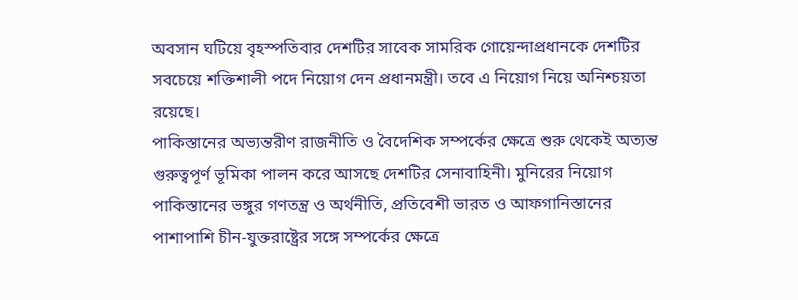অবসান ঘটিয়ে বৃহস্পতিবার দেশটির সাবেক সামরিক গোয়েন্দাপ্রধানকে দেশটির সবচেয়ে শক্তিশালী পদে নিয়োগ দেন প্রধানমন্ত্রী। তবে এ নিয়োগ নিয়ে অনিশ্চয়তা রয়েছে।
পাকিস্তানের অভ্যন্তরীণ রাজনীতি ও বৈদেশিক সম্পর্কের ক্ষেত্রে শুরু থেকেই অত্যন্ত গুরুত্বপূর্ণ ভূমিকা পালন করে আসছে দেশটির সেনাবাহিনী। মুনিরের নিয়োগ পাকিস্তানের ভঙ্গুর গণতন্ত্র ও অর্থনীতি, প্রতিবেশী ভারত ও আফগানিস্তানের পাশাপাশি চীন-যুক্তরাষ্ট্রের সঙ্গে সম্পর্কের ক্ষেত্রে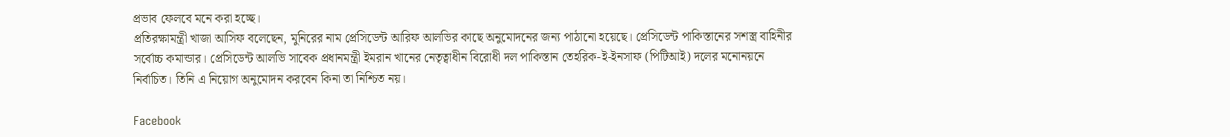প্রভাব ফেলবে মনে করা হচ্ছে।
প্রতিরক্ষামন্ত্রী খাজা আসিফ বলেছেন, মুনিরের নাম প্রেসিডেন্ট আরিফ আলভির কাছে অনুমোদনের জন্য পাঠানো হয়েছে। প্রেসিডেন্ট পাকিস্তানের সশস্ত্র বাহিনীর সর্বোচ্চ কমান্ডার। প্রেসিডেন্ট আলভি সাবেক প্রধানমন্ত্রী ইমরান খানের নেতৃত্বাধীন বিরোধী দল পাকিস্তান তেহরিক-ই-ইনসাফ (পিটিআই) দলের মনোনয়নে নির্বাচিত। তিনি এ নিয়োগ অনুমোদন করবেন কিনা তা নিশ্চিত নয়।

Facebook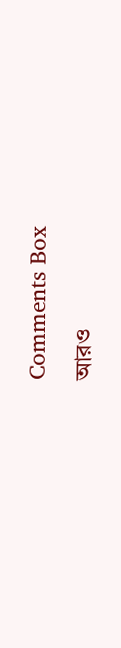Comments Box
আরও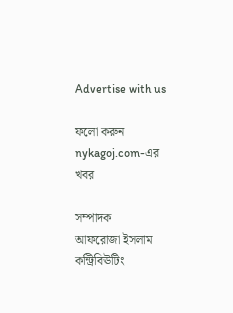Advertise with us

ফলো করুন nykagoj.com-এর খবর

সম্পাদক
আফরোজা ইসলাম
কন্ট্রিবিঊটিং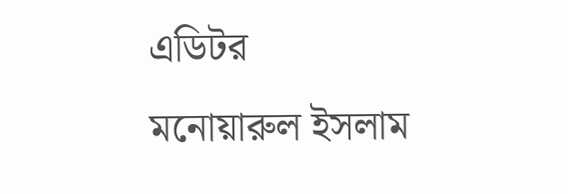এডিটর
মনোয়ারুল ইসলাম